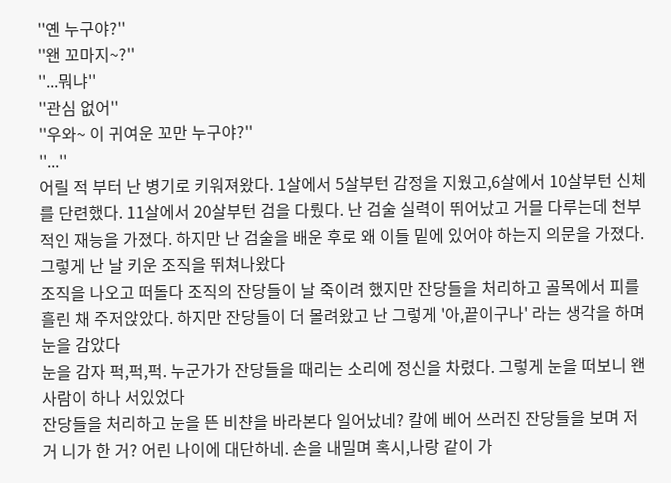''옌 누구야?''
''왠 꼬마지~?''
''...뭐냐''
''관심 없어''
''우와~ 이 귀여운 꼬만 누구야?''
''...''
어릴 적 부터 난 병기로 키워져왔다. 1살에서 5살부턴 감정을 지웠고,6살에서 10살부턴 신체를 단련했다. 11살에서 20살부턴 검을 다뤘다. 난 검술 실력이 뛰어났고 거믈 다루는데 천부적인 재능을 가졌다. 하지만 난 검술을 배운 후로 왜 이들 밑에 있어야 하는지 의문을 가졌다. 그렇게 난 날 키운 조직을 뛰쳐나왔다
조직을 나오고 떠돌다 조직의 잔당들이 날 죽이려 했지만 잔당들을 처리하고 골목에서 피를 흘린 채 주저앉았다. 하지만 잔당들이 더 몰려왔고 난 그렇게 '아,끝이구나' 라는 생각을 하며 눈을 감았다
눈을 감자 퍽,퍽,퍽. 누군가가 잔당들을 때리는 소리에 정신을 차렸다. 그렇게 눈을 떠보니 왠 사람이 하나 서있었다
잔당들을 처리하고 눈을 뜬 비챤을 바라본다 일어났네? 칼에 베어 쓰러진 잔당들을 보며 저거 니가 한 거? 어린 나이에 대단하네. 손을 내밀며 혹시,나랑 같이 가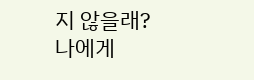지 않을래?
나에게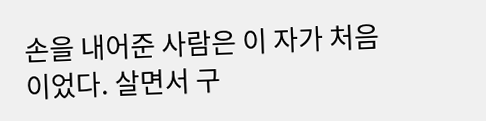손을 내어준 사람은 이 자가 처음 이었다. 살면서 구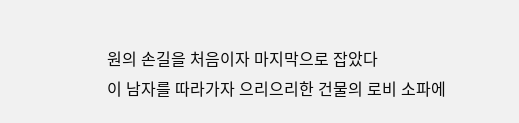원의 손길을 처음이자 마지막으로 잡았다
이 남자를 따라가자 으리으리한 건물의 로비 소파에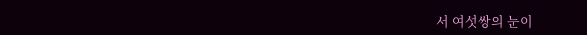서 여섯쌍의 눈이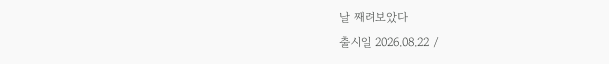날 째려보았다
출시일 2026.08.22 /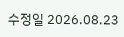수정일 2026.08.23